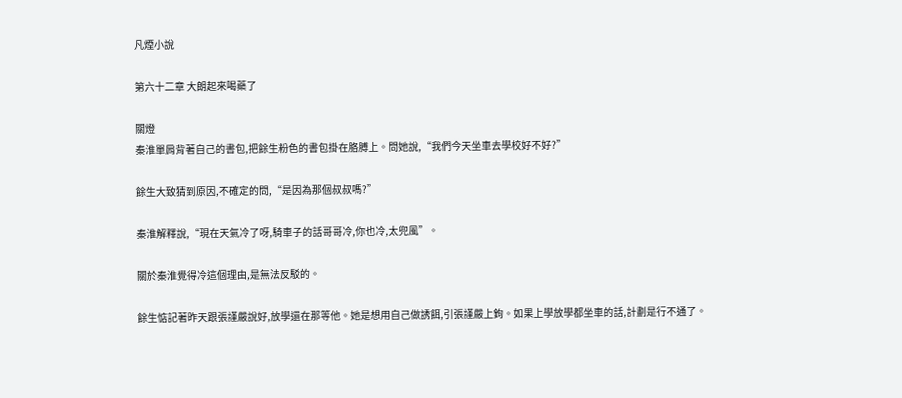凡煙小說

第六十二章 大朗起來喝藥了

關燈
秦淮單肩背著自己的書包,把餘生粉色的書包掛在胳膊上。問她說,“我們今天坐車去學校好不好?”

餘生大致猜到原因,不確定的問,“是因為那個叔叔嗎?”

秦淮解釋說,“現在天氣冷了呀,騎車子的話哥哥冷,你也冷,太兜風”。

關於秦淮覺得冷這個理由,是無法反駁的。

餘生惦記著昨天跟張謹嚴說好,放學還在那等他。她是想用自己做誘餌,引張謹嚴上鉤。如果上學放學都坐車的話,計劃是行不通了。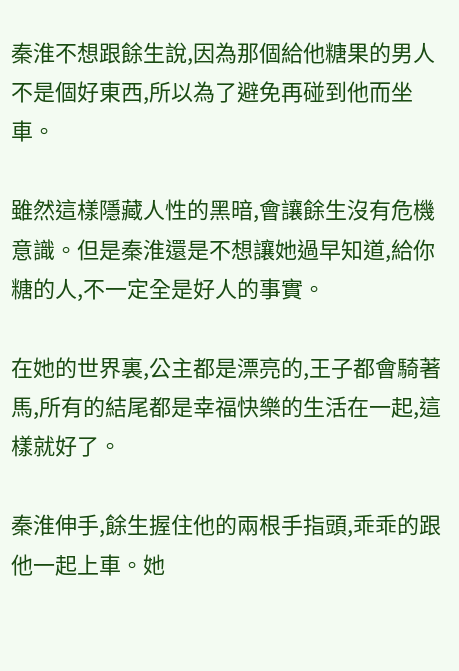秦淮不想跟餘生說,因為那個給他糖果的男人不是個好東西,所以為了避免再碰到他而坐車。

雖然這樣隱藏人性的黑暗,會讓餘生沒有危機意識。但是秦淮還是不想讓她過早知道,給你糖的人,不一定全是好人的事實。

在她的世界裏,公主都是漂亮的,王子都會騎著馬,所有的結尾都是幸福快樂的生活在一起,這樣就好了。

秦淮伸手,餘生握住他的兩根手指頭,乖乖的跟他一起上車。她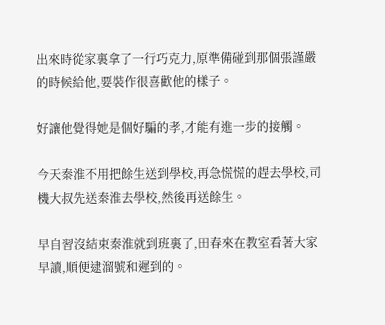出來時從家裏拿了一行巧克力,原準備碰到那個張謹嚴的時候給他,要裝作很喜歡他的樣子。

好讓他覺得她是個好騙的孝,才能有進一步的接觸。

今天秦淮不用把餘生送到學校,再急慌慌的趕去學校,司機大叔先送秦淮去學校,然後再送餘生。

早自習沒結束秦淮就到班裏了,田春來在教室看著大家早讀,順便逮溜號和遲到的。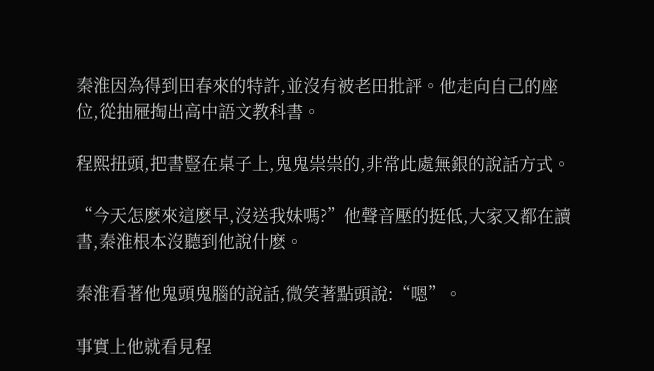秦淮因為得到田春來的特許,並沒有被老田批評。他走向自己的座位,從抽屜掏出高中語文教科書。

程熙扭頭,把書豎在桌子上,鬼鬼祟祟的,非常此處無銀的說話方式。

“今天怎麽來這麽早,沒送我妹嗎?”他聲音壓的挺低,大家又都在讀書,秦淮根本沒聽到他說什麽。

秦淮看著他鬼頭鬼腦的說話,微笑著點頭說:“嗯”。

事實上他就看見程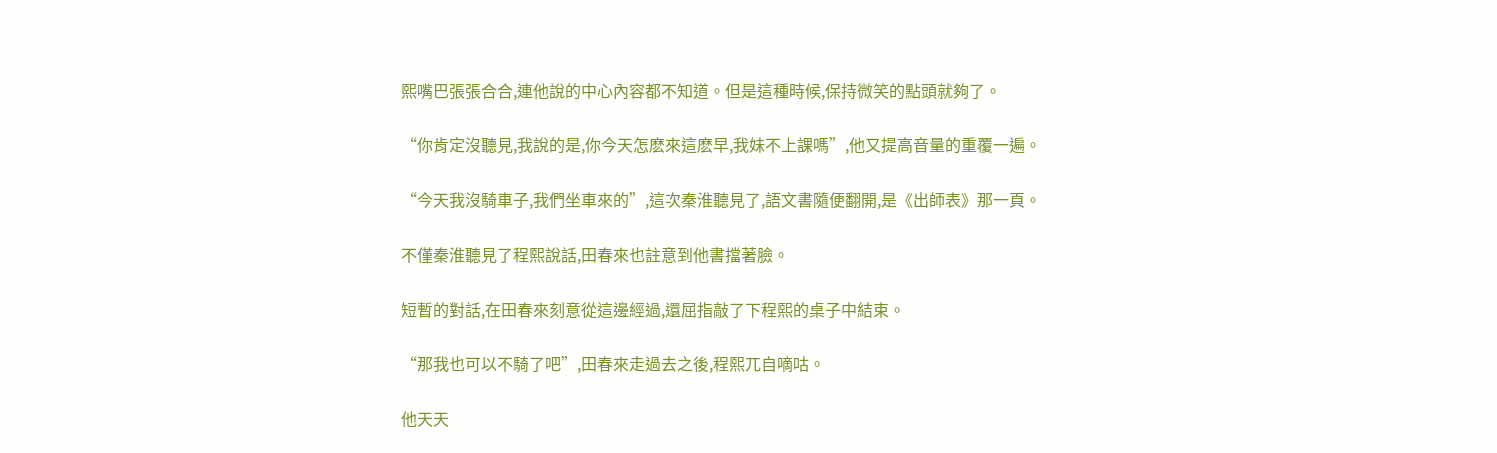熙嘴巴張張合合,連他說的中心內容都不知道。但是這種時候,保持微笑的點頭就夠了。

“你肯定沒聽見,我說的是,你今天怎麽來這麽早,我妹不上課嗎”,他又提高音量的重覆一遍。

“今天我沒騎車子,我們坐車來的”,這次秦淮聽見了,語文書隨便翻開,是《出師表》那一頁。

不僅秦淮聽見了程熙說話,田春來也註意到他書擋著臉。

短暫的對話,在田春來刻意從這邊經過,還屈指敲了下程熙的桌子中結束。

“那我也可以不騎了吧”,田春來走過去之後,程熙兀自嘀咕。

他天天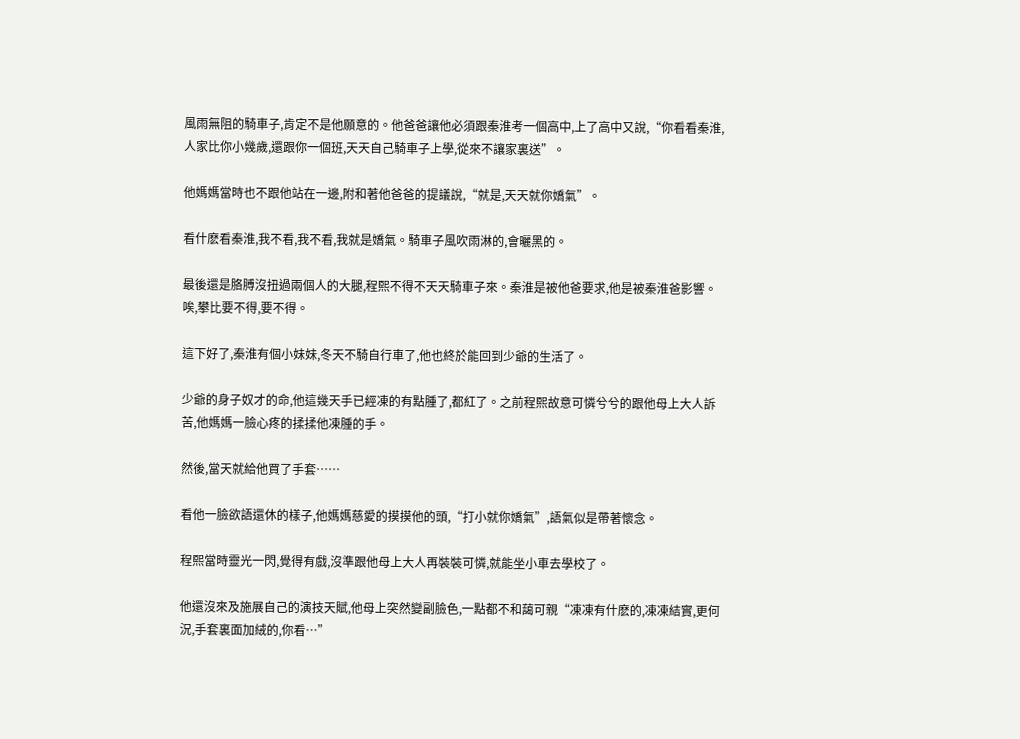風雨無阻的騎車子,肯定不是他願意的。他爸爸讓他必須跟秦淮考一個高中,上了高中又說,“你看看秦淮,人家比你小幾歲,還跟你一個班,天天自己騎車子上學,從來不讓家裏送”。

他媽媽當時也不跟他站在一邊,附和著他爸爸的提議說,“就是,天天就你嬌氣”。

看什麽看秦淮,我不看,我不看,我就是嬌氣。騎車子風吹雨淋的,會曬黑的。

最後還是胳膊沒扭過兩個人的大腿,程熙不得不天天騎車子來。秦淮是被他爸要求,他是被秦淮爸影響。唉,攀比要不得,要不得。

這下好了,秦淮有個小妹妹,冬天不騎自行車了,他也終於能回到少爺的生活了。

少爺的身子奴才的命,他這幾天手已經凍的有點腫了,都紅了。之前程熙故意可憐兮兮的跟他母上大人訴苦,他媽媽一臉心疼的揉揉他凍腫的手。

然後,當天就給他買了手套……

看他一臉欲語還休的樣子,他媽媽慈愛的摸摸他的頭,“打小就你嬌氣”,語氣似是帶著懷念。

程熙當時靈光一閃,覺得有戲,沒準跟他母上大人再裝裝可憐,就能坐小車去學校了。

他還沒來及施展自己的演技天賦,他母上突然變副臉色,一點都不和藹可親“凍凍有什麽的,凍凍結實,更何況,手套裏面加絨的,你看…”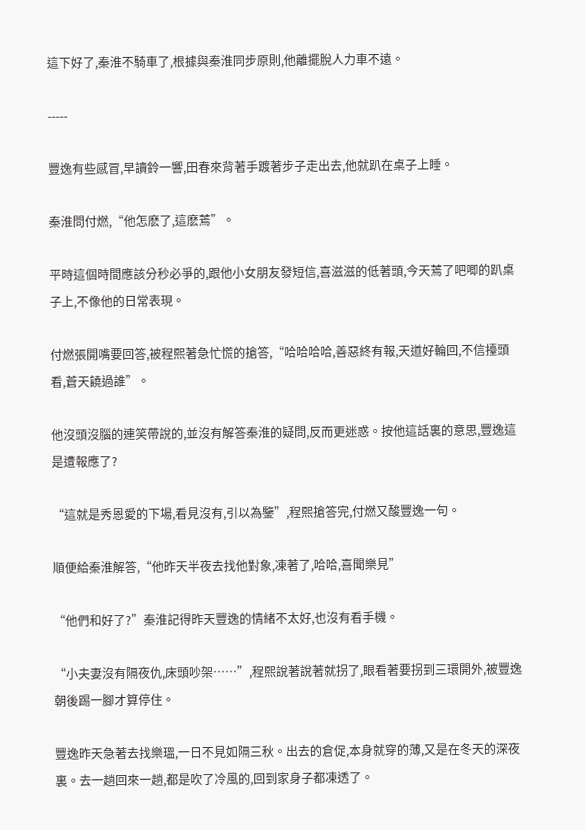這下好了,秦淮不騎車了,根據與秦淮同步原則,他離擺脫人力車不遠。

-----

豐逸有些感冒,早讀鈴一響,田春來背著手踱著步子走出去,他就趴在桌子上睡。

秦淮問付燃,“他怎麽了,這麽蔫”。

平時這個時間應該分秒必爭的,跟他小女朋友發短信,喜滋滋的低著頭,今天蔫了吧唧的趴桌子上,不像他的日常表現。

付燃張開嘴要回答,被程熙著急忙慌的搶答,“哈哈哈哈,善惡終有報,天道好輪回,不信擡頭看,蒼天饒過誰”。

他沒頭沒腦的連笑帶說的,並沒有解答秦淮的疑問,反而更迷惑。按他這話裏的意思,豐逸這是遭報應了?

“這就是秀恩愛的下場,看見沒有,引以為鑒”,程熙搶答完,付燃又酸豐逸一句。

順便給秦淮解答,“他昨天半夜去找他對象,凍著了,哈哈,喜聞樂見”

“他們和好了?”秦淮記得昨天豐逸的情緒不太好,也沒有看手機。

“小夫妻沒有隔夜仇,床頭吵架……”,程熙說著說著就拐了,眼看著要拐到三環開外,被豐逸朝後踢一腳才算停住。

豐逸昨天急著去找樂瑥,一日不見如隔三秋。出去的倉促,本身就穿的薄,又是在冬天的深夜裏。去一趟回來一趟,都是吹了冷風的,回到家身子都凍透了。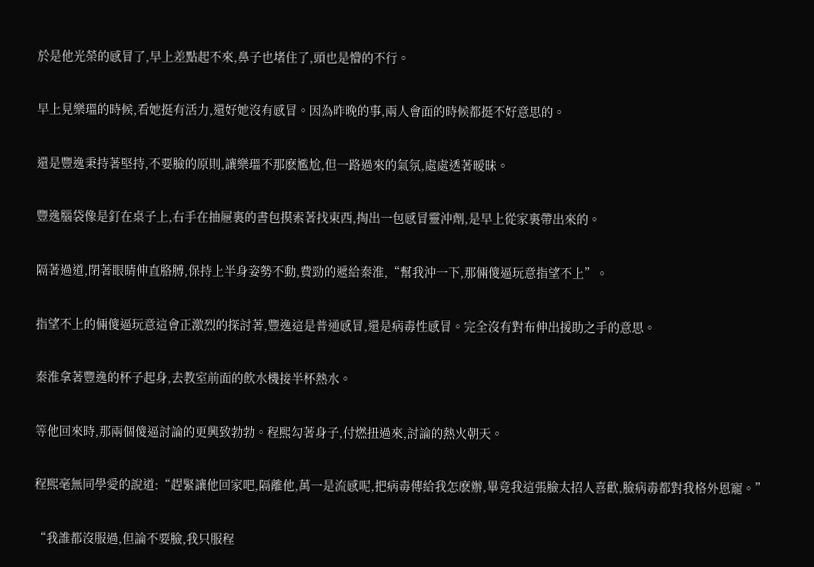於是他光榮的感冒了,早上差點起不來,鼻子也堵住了,頭也是懵的不行。

早上見樂瑥的時候,看她挺有活力,還好她沒有感冒。因為昨晚的事,兩人會面的時候都挺不好意思的。

還是豐逸秉持著堅持,不要臉的原則,讓樂瑥不那麽尷尬,但一路過來的氣氛,處處透著暧昧。

豐逸腦袋像是釘在桌子上,右手在抽屜裏的書包摸索著找東西,掏出一包感冒靈沖劑,是早上從家裏帶出來的。

隔著過道,閉著眼睛伸直胳膊,保持上半身姿勢不動,費勁的遞給秦淮,“幫我沖一下,那倆傻逼玩意指望不上”。

指望不上的倆傻逼玩意這會正激烈的探討著,豐逸這是普通感冒,還是病毒性感冒。完全沒有對布伸出援助之手的意思。

秦淮拿著豐逸的杯子起身,去教室前面的飲水機接半杯熱水。

等他回來時,那兩個傻逼討論的更興致勃勃。程熙勾著身子,付燃扭過來,討論的熱火朝天。

程熙毫無同學愛的說道:“趕緊讓他回家吧,隔離他,萬一是流感呢,把病毒傳給我怎麽辦,畢竟我這張臉太招人喜歡,臉病毒都對我格外恩寵。”

“我誰都沒服過,但論不要臉,我只服程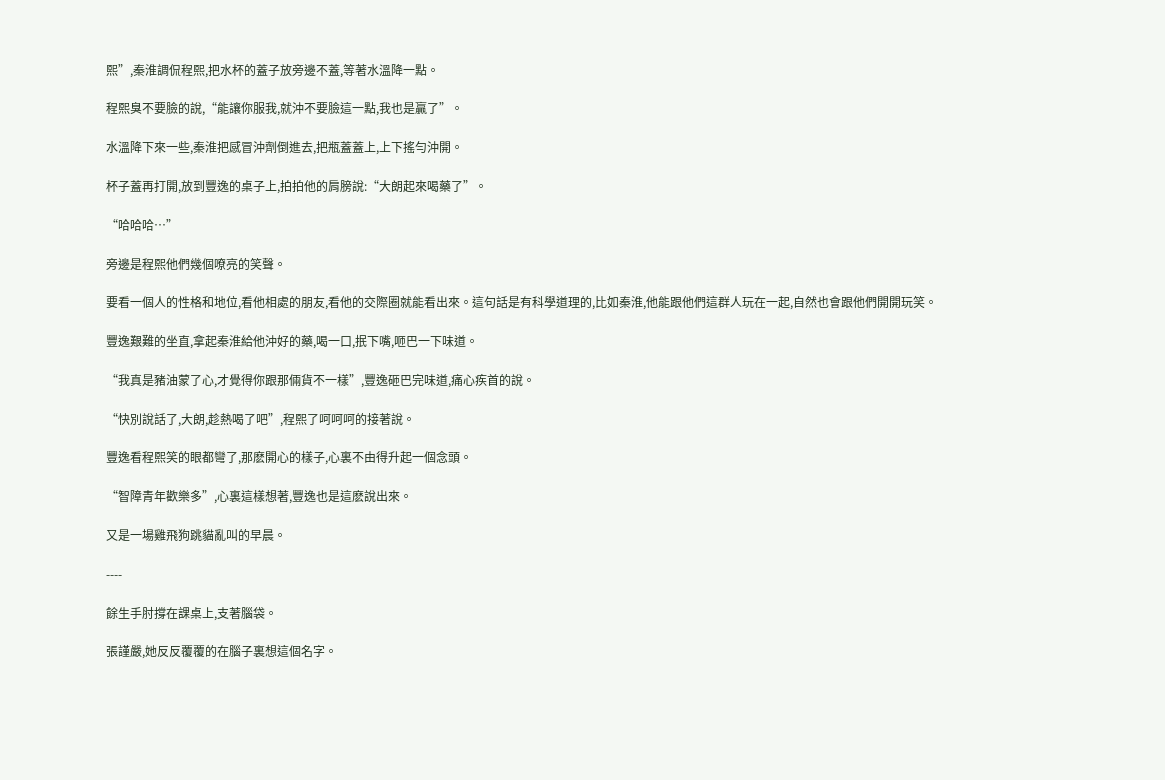熙”,秦淮調侃程熙,把水杯的蓋子放旁邊不蓋,等著水溫降一點。

程熙臭不要臉的說,“能讓你服我,就沖不要臉這一點,我也是贏了”。

水溫降下來一些,秦淮把感冒沖劑倒進去,把瓶蓋蓋上,上下搖勻沖開。

杯子蓋再打開,放到豐逸的桌子上,拍拍他的肩膀說:“大朗起來喝藥了”。

“哈哈哈…”

旁邊是程熙他們幾個嘹亮的笑聲。

要看一個人的性格和地位,看他相處的朋友,看他的交際圈就能看出來。這句話是有科學道理的,比如秦淮,他能跟他們這群人玩在一起,自然也會跟他們開開玩笑。

豐逸艱難的坐直,拿起秦淮給他沖好的藥,喝一口,抿下嘴,咂巴一下味道。

“我真是豬油蒙了心,才覺得你跟那倆貨不一樣”,豐逸砸巴完味道,痛心疾首的說。

“快別說話了,大朗,趁熱喝了吧”,程熙了呵呵呵的接著說。

豐逸看程熙笑的眼都彎了,那麽開心的樣子,心裏不由得升起一個念頭。

“智障青年歡樂多”,心裏這樣想著,豐逸也是這麽說出來。

又是一場雞飛狗跳貓亂叫的早晨。

----

餘生手肘撐在課桌上,支著腦袋。

張謹嚴,她反反覆覆的在腦子裏想這個名字。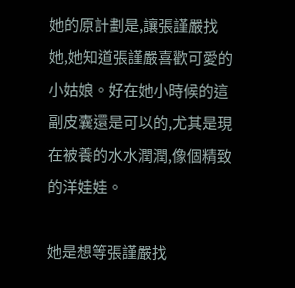她的原計劃是,讓張謹嚴找她,她知道張謹嚴喜歡可愛的小姑娘。好在她小時候的這副皮囊還是可以的,尤其是現在被養的水水潤潤,像個精致的洋娃娃。

她是想等張謹嚴找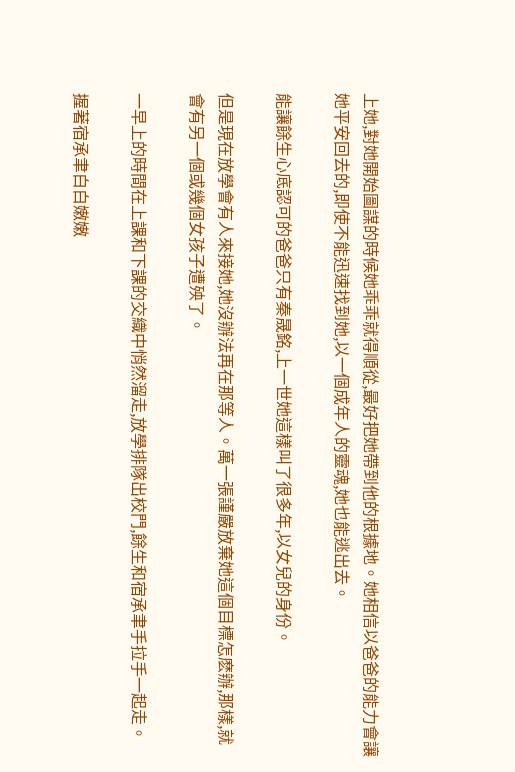上她,對她開始圖謀的時候她乖乖就得順從,最好把她帶到他的根據地。她相信以爸爸的能力會讓她平安回去的,即使不能迅速找到她,以一個成年人的靈魂,她也能逃出去。

能讓餘生心底認可的爸爸只有秦晟銘,上一世她這樣叫了很多年,以女兒的身份。

但是現在放學會有人來接她,她沒辦法再在那等人。萬一張謹嚴放棄她這個目標怎麽辦,那樣,就會有另一個或幾個女孩子遭殃了。

一早上的時間在上課和下課的交織中悄然溜走,放學排隊出校門,餘生和宿承聿手拉手一起走。

握著宿承聿白白嫩嫩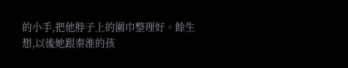的小手,把他脖子上的圍巾整理好。餘生想,以後她跟秦淮的孩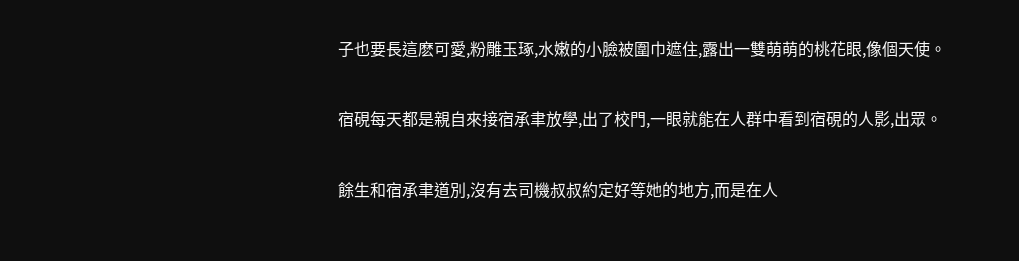子也要長這麽可愛,粉雕玉琢,水嫩的小臉被圍巾遮住,露出一雙萌萌的桃花眼,像個天使。

宿硯每天都是親自來接宿承聿放學,出了校門,一眼就能在人群中看到宿硯的人影,出眾。

餘生和宿承聿道別,沒有去司機叔叔約定好等她的地方,而是在人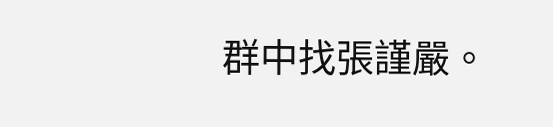群中找張謹嚴。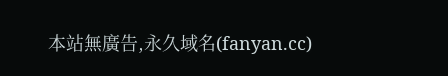本站無廣告,永久域名(fanyan.cc)